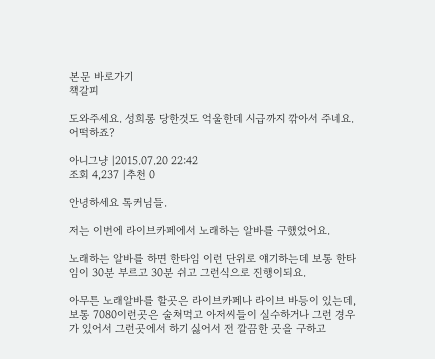본문 바로가기
책갈피

도와주세요. 성희롱 당한것도 억울한데 시급까지 깎아서 주네요. 어떡하죠?

아니그냥 |2015.07.20 22:42
조회 4,237 |추천 0

안녕하세요 톡커님들.

저는 이번에 라이브카페에서 노래하는 알바를 구했었어요.

노래하는 알바를 하면 한타임 이런 단위로 얘기하는데 보통 한타임이 30분 부르고 30분 쉬고 그런식으로 진행이되요.

아무튼 노래알바를 할곳은 라이브카페나 라이브 바등이 있는데, 보통 7080이런곳은 술쳐먹고 아저씨들이 실수하거나 그런 경우가 있어서 그런곳에서 하기 싫어서 전 깔끔한 곳을 구하고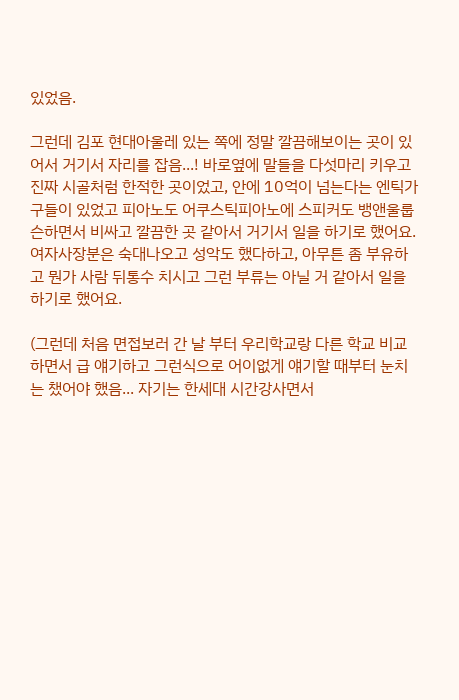있었음.

그런데 김포 현대아울레 있는 쪽에 정말 깔끔해보이는 곳이 있어서 거기서 자리를 잡음...! 바로옆에 말들을 다섯마리 키우고 진짜 시골처럼 한적한 곳이었고, 안에 10억이 넘는다는 엔틱가구들이 있었고 피아노도 어쿠스틱피아노에 스피커도 뱅앤울룹슨하면서 비싸고 깔끔한 곳 같아서 거기서 일을 하기로 했어요. 여자사장분은 숙대나오고 성악도 했다하고, 아무튼 좀 부유하고 뭔가 사람 뒤통수 치시고 그런 부류는 아닐 거 같아서 일을 하기로 했어요.

(그런데 처음 면접보러 간 날 부터 우리학교랑 다른 학교 비교하면서 급 얘기하고 그런식으로 어이없게 얘기할 때부터 눈치는 챘어야 했음... 자기는 한세대 시간강사면서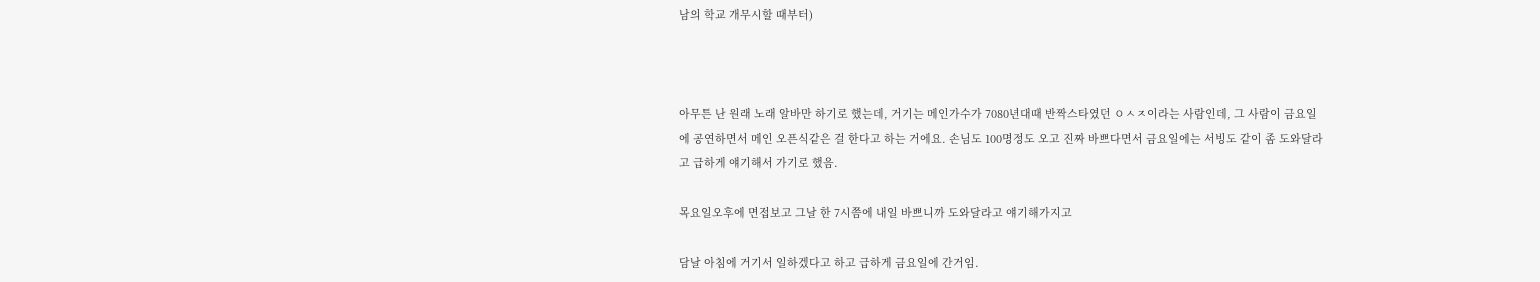남의 학교 개무시할 때부터)



아무튼 난 원래 노래 알바만 하기로 했는데, 거기는 메인가수가 7080년대때 반짝스타였던 ㅇㅅㅈ이라는 사람인데, 그 사람이 금요일에 공연하면서 메인 오픈식같은 걸 한다고 하는 거에요. 손님도 100명정도 오고 진짜 바쁘다면서 금요일에는 서빙도 같이 좀 도와달라고 급하게 얘기해서 가기로 했음.

목요일오후에 면접보고 그날 한 7시쯤에 내일 바쁘니까 도와달라고 얘기해가지고

담날 아침에 거기서 일하겠다고 하고 급하게 금요일에 간거임.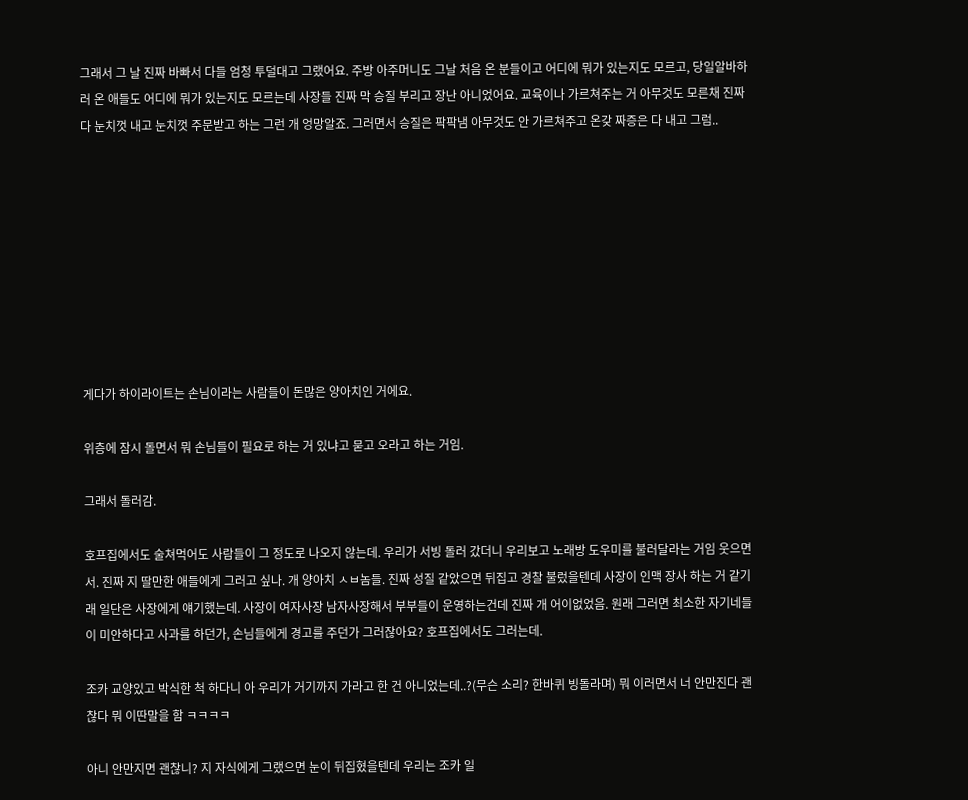그래서 그 날 진짜 바빠서 다들 엄청 투덜대고 그랬어요. 주방 아주머니도 그날 처음 온 분들이고 어디에 뭐가 있는지도 모르고, 당일알바하러 온 애들도 어디에 뭐가 있는지도 모르는데 사장들 진짜 막 승질 부리고 장난 아니었어요. 교육이나 가르쳐주는 거 아무것도 모른채 진짜 다 눈치껏 내고 눈치껏 주문받고 하는 그런 개 엉망알죠. 그러면서 승질은 팍팍냄 아무것도 안 가르쳐주고 온갖 짜증은 다 내고 그럼..









게다가 하이라이트는 손님이라는 사람들이 돈많은 양아치인 거에요.

위층에 잠시 돌면서 뭐 손님들이 필요로 하는 거 있냐고 묻고 오라고 하는 거임.

그래서 돌러감.

호프집에서도 술쳐먹어도 사람들이 그 정도로 나오지 않는데. 우리가 서빙 돌러 갔더니 우리보고 노래방 도우미를 불러달라는 거임 웃으면서. 진짜 지 딸만한 애들에게 그러고 싶나. 개 양아치 ㅅㅂ놈들. 진짜 성질 같았으면 뒤집고 경찰 불렀을텐데 사장이 인맥 장사 하는 거 같기래 일단은 사장에게 얘기했는데. 사장이 여자사장 남자사장해서 부부들이 운영하는건데 진짜 개 어이없었음. 원래 그러면 최소한 자기네들이 미안하다고 사과를 하던가, 손님들에게 경고를 주던가 그러잖아요? 호프집에서도 그러는데.

조카 교양있고 박식한 척 하다니 아 우리가 거기까지 가라고 한 건 아니었는데..?(무슨 소리? 한바퀴 빙돌라며) 뭐 이러면서 너 안만진다 괜찮다 뭐 이딴말을 함 ㅋㅋㅋㅋ

아니 안만지면 괜찮니? 지 자식에게 그랬으면 눈이 뒤집혔을텐데 우리는 조카 일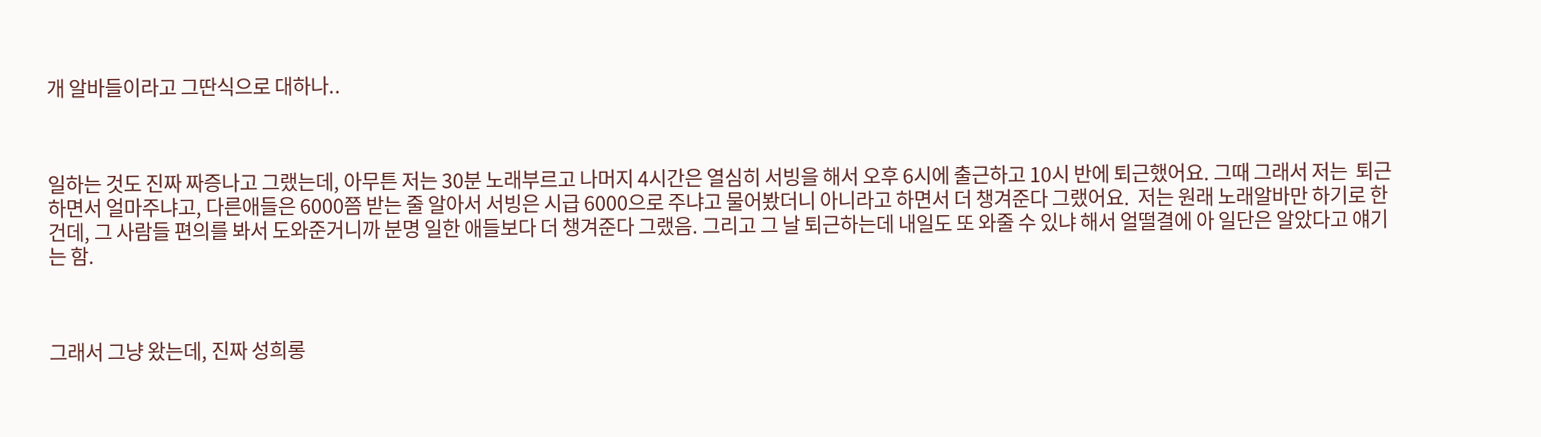개 알바들이라고 그딴식으로 대하나..



일하는 것도 진짜 짜증나고 그랬는데, 아무튼 저는 30분 노래부르고 나머지 4시간은 열심히 서빙을 해서 오후 6시에 출근하고 10시 반에 퇴근했어요. 그때 그래서 저는  퇴근하면서 얼마주냐고, 다른애들은 6000쯤 받는 줄 알아서 서빙은 시급 6000으로 주냐고 물어봤더니 아니라고 하면서 더 챙겨준다 그랬어요.  저는 원래 노래알바만 하기로 한건데, 그 사람들 편의를 봐서 도와준거니까 분명 일한 애들보다 더 챙겨준다 그랬음. 그리고 그 날 퇴근하는데 내일도 또 와줄 수 있냐 해서 얼떨결에 아 일단은 알았다고 얘기는 함.



그래서 그냥 왔는데, 진짜 성희롱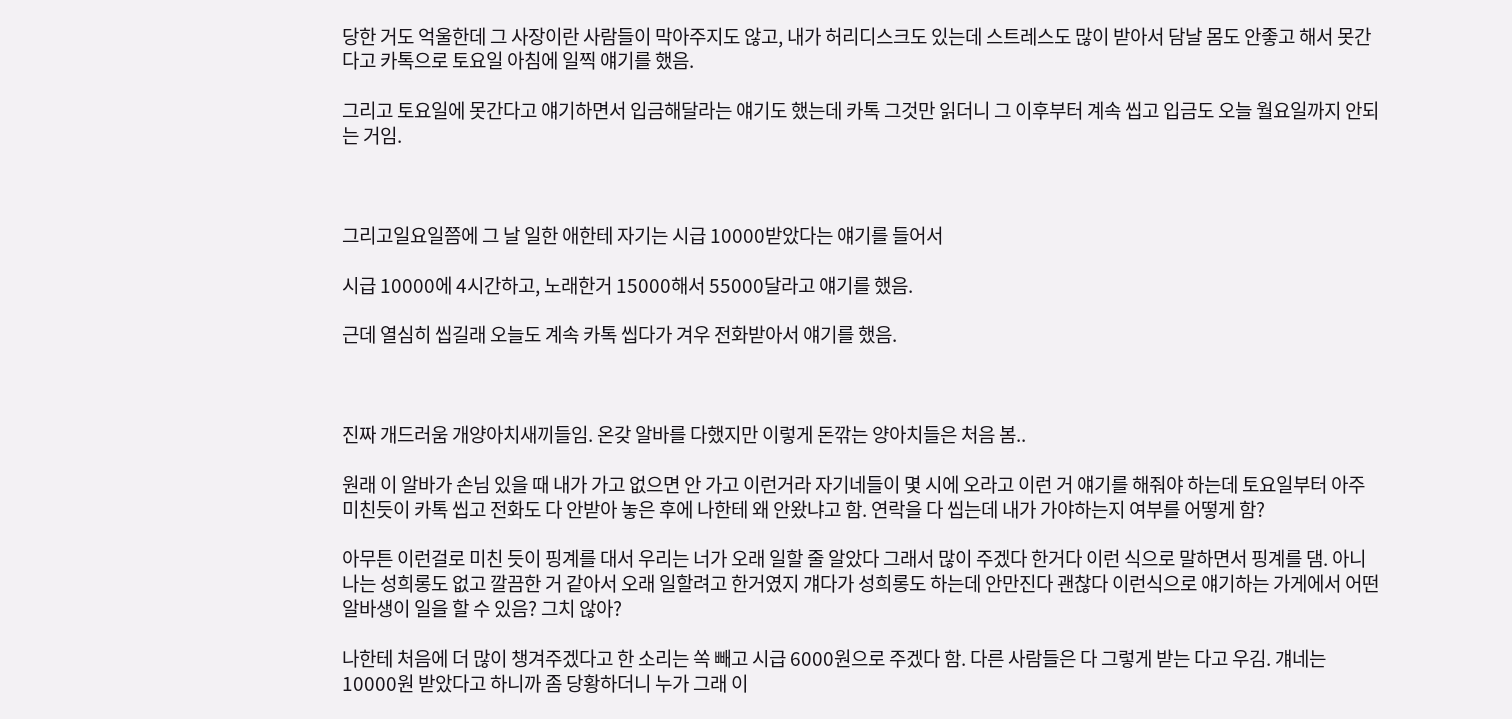당한 거도 억울한데 그 사장이란 사람들이 막아주지도 않고, 내가 허리디스크도 있는데 스트레스도 많이 받아서 담날 몸도 안좋고 해서 못간다고 카톡으로 토요일 아침에 일찍 얘기를 했음.

그리고 토요일에 못간다고 얘기하면서 입금해달라는 얘기도 했는데 카톡 그것만 읽더니 그 이후부터 계속 씹고 입금도 오늘 월요일까지 안되는 거임.



그리고일요일쯤에 그 날 일한 애한테 자기는 시급 10000받았다는 얘기를 들어서

시급 10000에 4시간하고, 노래한거 15000해서 55000달라고 얘기를 했음.

근데 열심히 씹길래 오늘도 계속 카톡 씹다가 겨우 전화받아서 얘기를 했음.



진짜 개드러움 개양아치새끼들임. 온갖 알바를 다했지만 이렇게 돈깎는 양아치들은 처음 봄..

원래 이 알바가 손님 있을 때 내가 가고 없으면 안 가고 이런거라 자기네들이 몇 시에 오라고 이런 거 얘기를 해줘야 하는데 토요일부터 아주 미친듯이 카톡 씹고 전화도 다 안받아 놓은 후에 나한테 왜 안왔냐고 함. 연락을 다 씹는데 내가 가야하는지 여부를 어떻게 함?

아무튼 이런걸로 미친 듯이 핑계를 대서 우리는 너가 오래 일할 줄 알았다 그래서 많이 주겠다 한거다 이런 식으로 말하면서 핑계를 댐. 아니 나는 성희롱도 없고 깔끔한 거 같아서 오래 일할려고 한거였지 걔다가 성희롱도 하는데 안만진다 괜찮다 이런식으로 얘기하는 가게에서 어떤 알바생이 일을 할 수 있음? 그치 않아?

나한테 처음에 더 많이 챙겨주겠다고 한 소리는 쏙 빼고 시급 6000원으로 주겠다 함. 다른 사람들은 다 그렇게 받는 다고 우김. 걔네는 10000원 받았다고 하니까 좀 당황하더니 누가 그래 이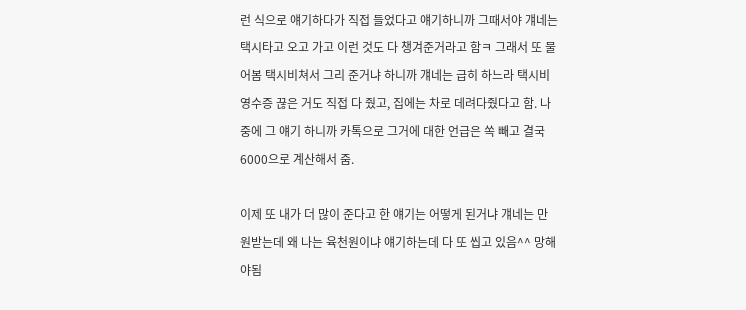런 식으로 얘기하다가 직접 들었다고 얘기하니까 그때서야 걔네는 택시타고 오고 가고 이런 것도 다 챙겨준거라고 함ㅋ 그래서 또 물어봄 택시비쳐서 그리 준거냐 하니까 걔네는 급히 하느라 택시비 영수증 끊은 거도 직접 다 줬고, 집에는 차로 데려다줬다고 함. 나중에 그 얘기 하니까 카톡으로 그거에 대한 언급은 쏙 빼고 결국 6000으로 계산해서 줌.

이제 또 내가 더 많이 준다고 한 얘기는 어떻게 된거냐 걔네는 만원받는데 왜 나는 육천원이냐 얘기하는데 다 또 씹고 있음^^ 망해야됨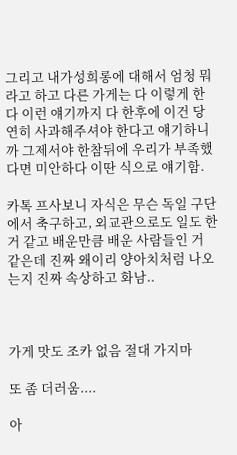그리고 내가성희롱에 대해서 엄청 뭐라고 하고 다른 가게는 다 이렇게 한다 이런 얘기까지 다 한후에 이건 당연히 사과해주셔야 한다고 얘기하니까 그제서야 한참뒤에 우리가 부족했다면 미안하다 이딴 식으로 얘기함.

카톡 프사보니 자식은 무슨 독일 구단에서 축구하고, 외교관으로도 일도 한거 같고 배운만큼 배운 사람들인 거 같은데 진짜 왜이리 양아치처럼 나오는지 진짜 속상하고 화남..



가게 맛도 조카 없음 절대 가지마

또 좀 더러움....

아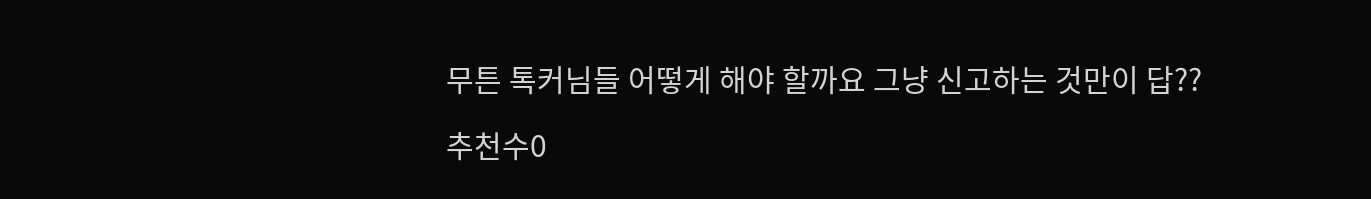무튼 톡커님들 어떻게 해야 할까요 그냥 신고하는 것만이 답??

추천수0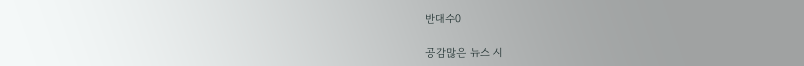반대수0

공감많은 뉴스 시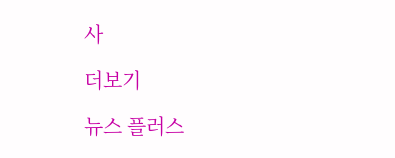사

더보기

뉴스 플러스